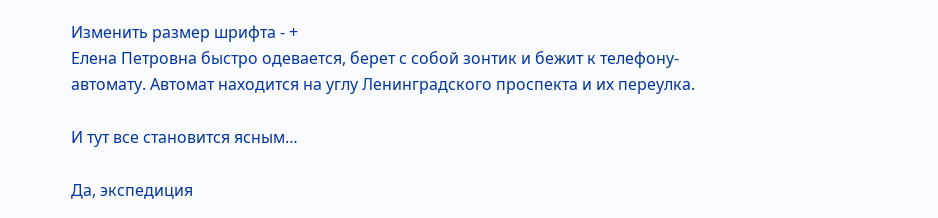Изменить размер шрифта - +
Елена Петровна быстро одевается, берет с собой зонтик и бежит к телефону-автомату. Автомат находится на углу Ленинградского проспекта и их переулка.

И тут все становится ясным…

Да, экспедиция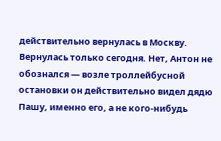действительно вернулась в Москву. Вернулась только сегодня. Нет, Антон не обознался — возле троллейбусной остановки он действительно видел дядю Пашу, именно его, а не кого-нибудь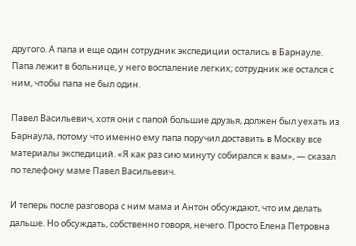другого. А папа и еще один сотрудник экспедиции остались в Барнауле. Папа лежит в больнице, у него воспаление легких; сотрудник же остался с ним, чтобы папа не был один.

Павел Васильевич, хотя они с папой большие друзья, должен был уехать из Барнаула, потому что именно ему папа поручил доставить в Москву все материалы экспедиций. «Я как раз сию минуту собирался к вам», — сказал по телефону маме Павел Васильевич.

И теперь после разговора с ним мама и Антон обсуждают, что им делать дальше. Но обсуждать, собственно говоря, нечего. Просто Елена Петровна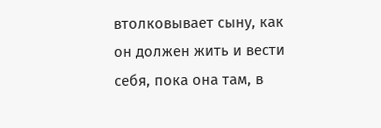втолковывает сыну, как он должен жить и вести себя, пока она там, в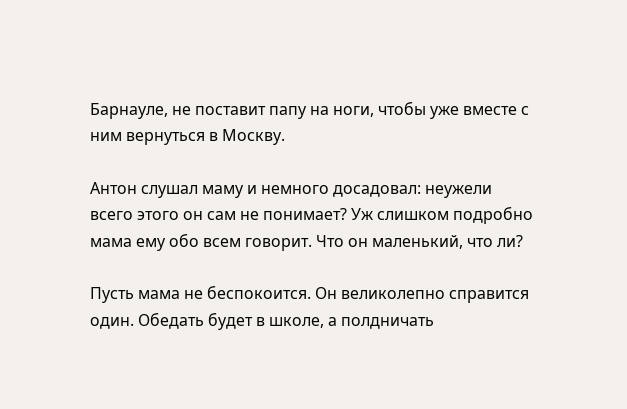Барнауле, не поставит папу на ноги, чтобы уже вместе с ним вернуться в Москву.

Антон слушал маму и немного досадовал: неужели всего этого он сам не понимает? Уж слишком подробно мама ему обо всем говорит. Что он маленький, что ли?

Пусть мама не беспокоится. Он великолепно справится один. Обедать будет в школе, а полдничать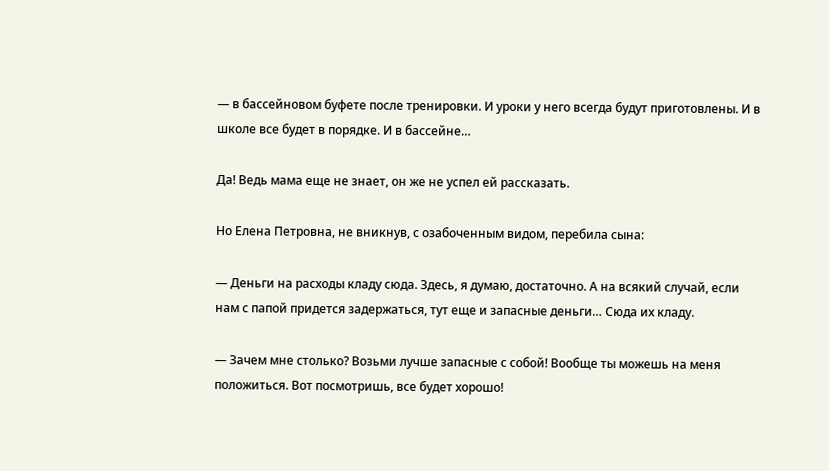— в бассейновом буфете после тренировки. И уроки у него всегда будут приготовлены. И в школе все будет в порядке. И в бассейне…

Да! Ведь мама еще не знает, он же не успел ей рассказать.

Но Елена Петровна, не вникнув, с озабоченным видом, перебила сына:

— Деньги на расходы кладу сюда. Здесь, я думаю, достаточно. А на всякий случай, если нам с папой придется задержаться, тут еще и запасные деньги… Сюда их кладу.

— Зачем мне столько? Возьми лучше запасные с собой! Вообще ты можешь на меня положиться. Вот посмотришь, все будет хорошо!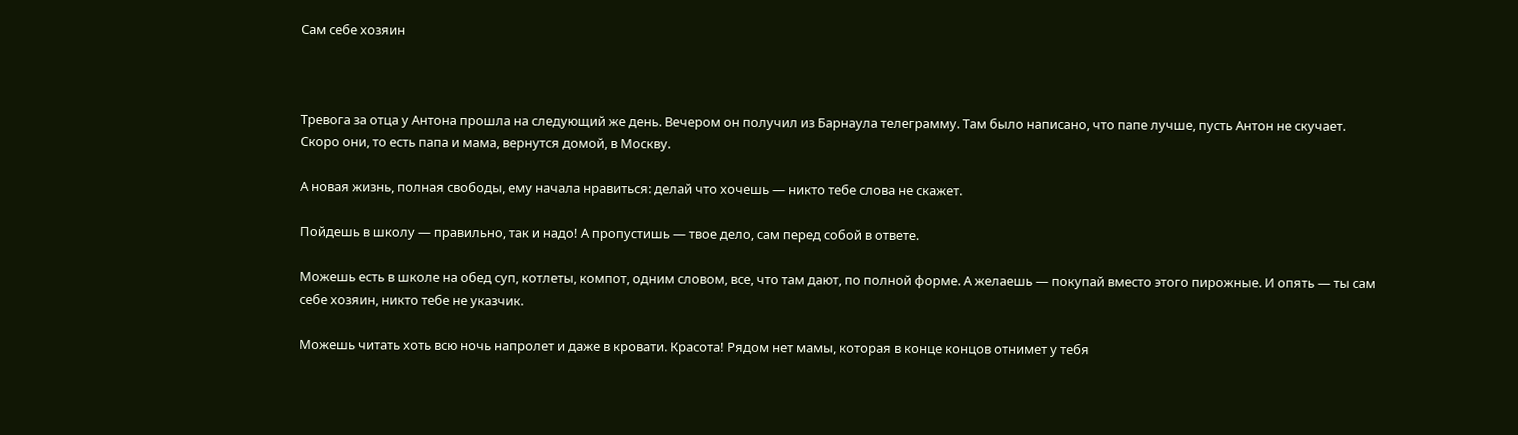Сам себе хозяин



Тревога за отца у Антона прошла на следующий же день. Вечером он получил из Барнаула телеграмму. Там было написано, что папе лучше, пусть Антон не скучает. Скоро они, то есть папа и мама, вернутся домой, в Москву.

А новая жизнь, полная свободы, ему начала нравиться: делай что хочешь — никто тебе слова не скажет.

Пойдешь в школу — правильно, так и надо! А пропустишь — твое дело, сам перед собой в ответе.

Можешь есть в школе на обед суп, котлеты, компот, одним словом, все, что там дают, по полной форме. А желаешь — покупай вместо этого пирожные. И опять — ты сам себе хозяин, никто тебе не указчик.

Можешь читать хоть всю ночь напролет и даже в кровати. Красота! Рядом нет мамы, которая в конце концов отнимет у тебя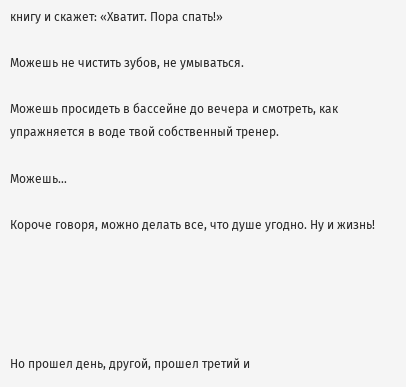книгу и скажет: «Хватит. Пора спать!»

Можешь не чистить зубов, не умываться.

Можешь просидеть в бассейне до вечера и смотреть, как упражняется в воде твой собственный тренер.

Можешь…

Короче говоря, можно делать все, что душе угодно. Ну и жизнь!





Но прошел день, другой, прошел третий и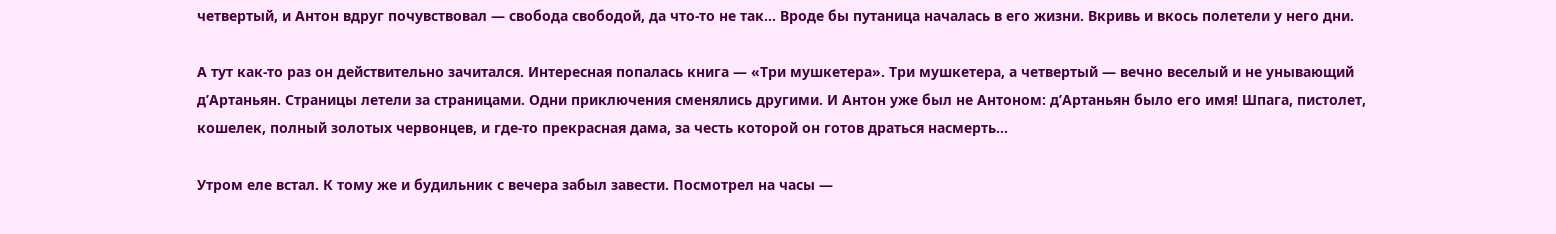четвертый, и Антон вдруг почувствовал — свобода свободой, да что-то не так… Вроде бы путаница началась в его жизни. Вкривь и вкось полетели у него дни.

А тут как-то раз он действительно зачитался. Интересная попалась книга — «Три мушкетера». Три мушкетера, а четвертый — вечно веселый и не унывающий д’Артаньян. Страницы летели за страницами. Одни приключения сменялись другими. И Антон уже был не Антоном: д’Артаньян было его имя! Шпага, пистолет, кошелек, полный золотых червонцев, и где-то прекрасная дама, за честь которой он готов драться насмерть…

Утром еле встал. К тому же и будильник с вечера забыл завести. Посмотрел на часы —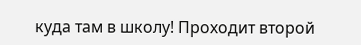куда там в школу! Проходит второй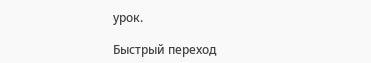урок.

Быстрый переход